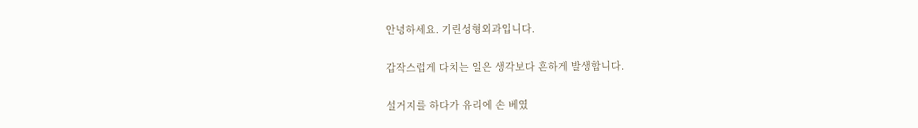안녕하세요. 기린성형외과입니다.

갑작스럽게 다치는 일은 생각보다 흔하게 발생합니다.

설거지를 하다가 유리에 손 베였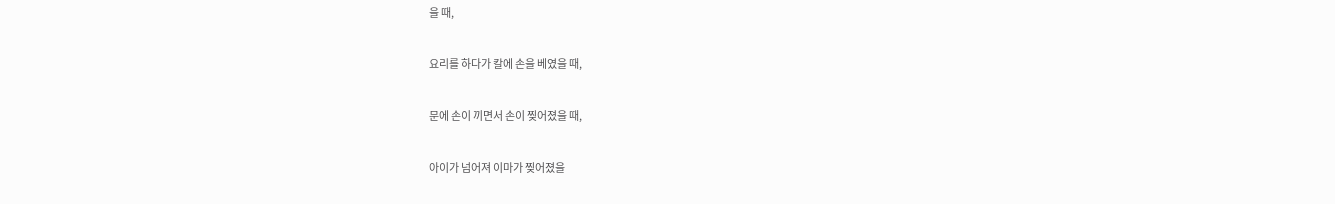을 때,

요리를 하다가 칼에 손을 베였을 때,

문에 손이 끼면서 손이 찢어졌을 때,

아이가 넘어져 이마가 찢어졌을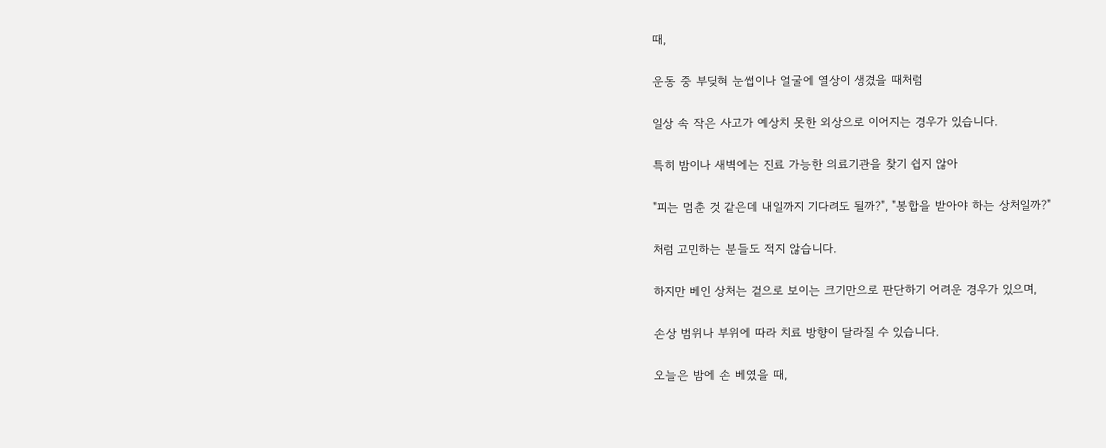때,

운동 중 부딪혀 눈썹이나 얼굴에 열상이 생겼을 때처럼

일상 속 작은 사고가 예상치 못한 외상으로 이어지는 경우가 있습니다.

특히 밤이나 새벽에는 진료 가능한 의료기관을 찾기 쉽지 않아

"피는 멈춘 것 같은데 내일까지 기다려도 될까?", "봉합을 받아야 하는 상처일까?"

처럼 고민하는 분들도 적지 않습니다.

하지만 베인 상처는 겉으로 보이는 크기만으로 판단하기 어려운 경우가 있으며,

손상 범위나 부위에 따라 치료 방향이 달라질 수 있습니다.

오늘은 밤에 손 베였을 때,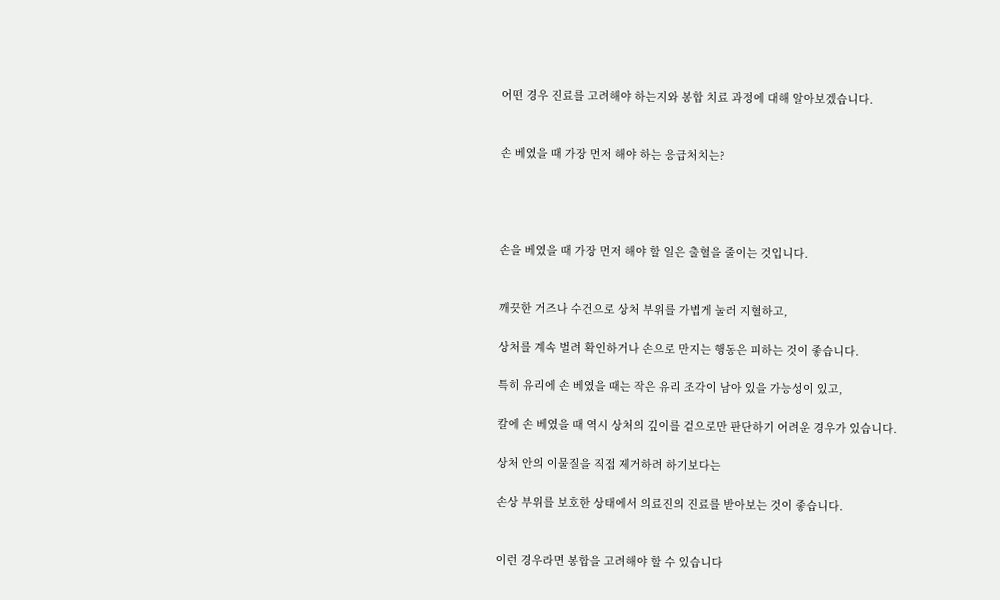어떤 경우 진료를 고려해야 하는지와 봉합 치료 과정에 대해 알아보겠습니다.


손 베였을 때 가장 먼저 해야 하는 응급처치는?




손을 베였을 때 가장 먼저 해야 할 일은 출혈을 줄이는 것입니다.


깨끗한 거즈나 수건으로 상처 부위를 가볍게 눌러 지혈하고,

상처를 계속 벌려 확인하거나 손으로 만지는 행동은 피하는 것이 좋습니다.

특히 유리에 손 베였을 때는 작은 유리 조각이 남아 있을 가능성이 있고,

칼에 손 베였을 때 역시 상처의 깊이를 겉으로만 판단하기 어려운 경우가 있습니다.

상처 안의 이물질을 직접 제거하려 하기보다는

손상 부위를 보호한 상태에서 의료진의 진료를 받아보는 것이 좋습니다.


이런 경우라면 봉합을 고려해야 할 수 있습니다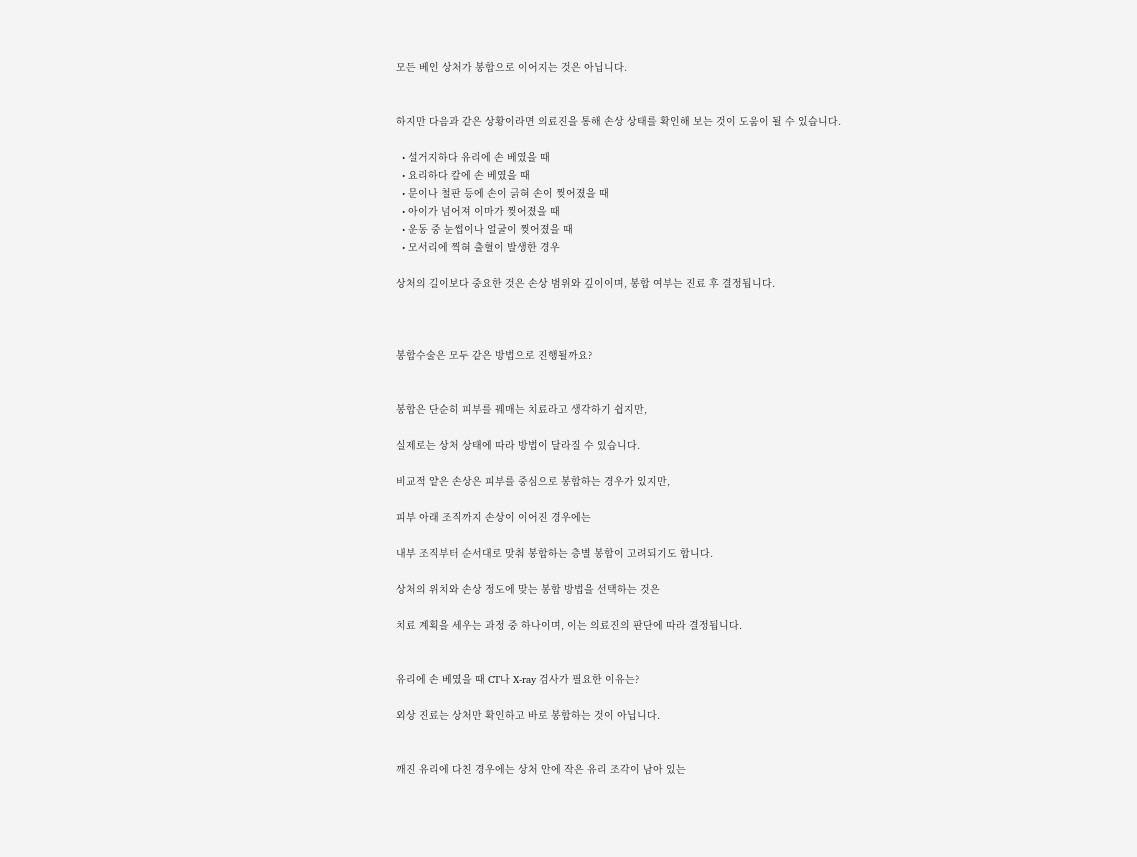모든 베인 상처가 봉합으로 이어지는 것은 아닙니다.


하지만 다음과 같은 상황이라면 의료진을 통해 손상 상태를 확인해 보는 것이 도움이 될 수 있습니다.

  • 설거지하다 유리에 손 베였을 때
  • 요리하다 칼에 손 베였을 때
  • 문이나 철판 등에 손이 긁혀 손이 찢어졌을 때
  • 아이가 넘어져 이마가 찢어졌을 때
  • 운동 중 눈썹이나 얼굴이 찢어졌을 때
  • 모서리에 찍혀 출혈이 발생한 경우

상처의 길이보다 중요한 것은 손상 범위와 깊이이며, 봉합 여부는 진료 후 결정됩니다.



봉합수술은 모두 같은 방법으로 진행될까요?


봉합은 단순히 피부를 꿰매는 치료라고 생각하기 쉽지만,

실제로는 상처 상태에 따라 방법이 달라질 수 있습니다.

비교적 얕은 손상은 피부를 중심으로 봉합하는 경우가 있지만,

피부 아래 조직까지 손상이 이어진 경우에는

내부 조직부터 순서대로 맞춰 봉합하는 층별 봉합이 고려되기도 합니다.

상처의 위치와 손상 정도에 맞는 봉합 방법을 선택하는 것은

치료 계획을 세우는 과정 중 하나이며, 이는 의료진의 판단에 따라 결정됩니다.


유리에 손 베였을 때 CT나 X-ray 검사가 필요한 이유는?

외상 진료는 상처만 확인하고 바로 봉합하는 것이 아닙니다.


깨진 유리에 다친 경우에는 상처 안에 작은 유리 조각이 남아 있는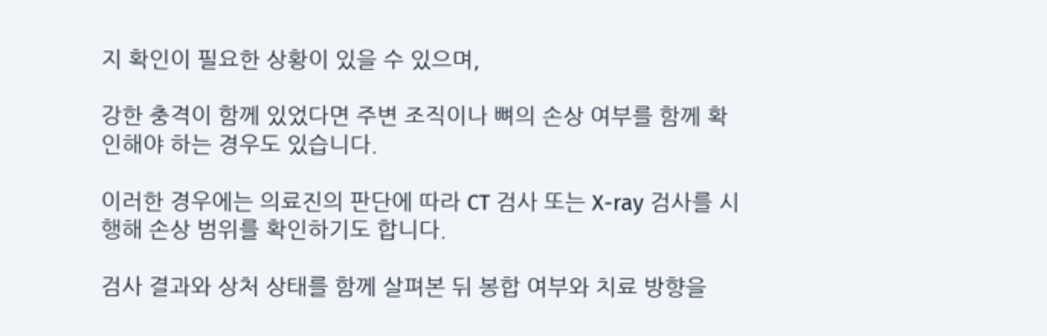지 확인이 필요한 상황이 있을 수 있으며,

강한 충격이 함께 있었다면 주변 조직이나 뼈의 손상 여부를 함께 확인해야 하는 경우도 있습니다.

이러한 경우에는 의료진의 판단에 따라 CT 검사 또는 X-ray 검사를 시행해 손상 범위를 확인하기도 합니다.

검사 결과와 상처 상태를 함께 살펴본 뒤 봉합 여부와 치료 방향을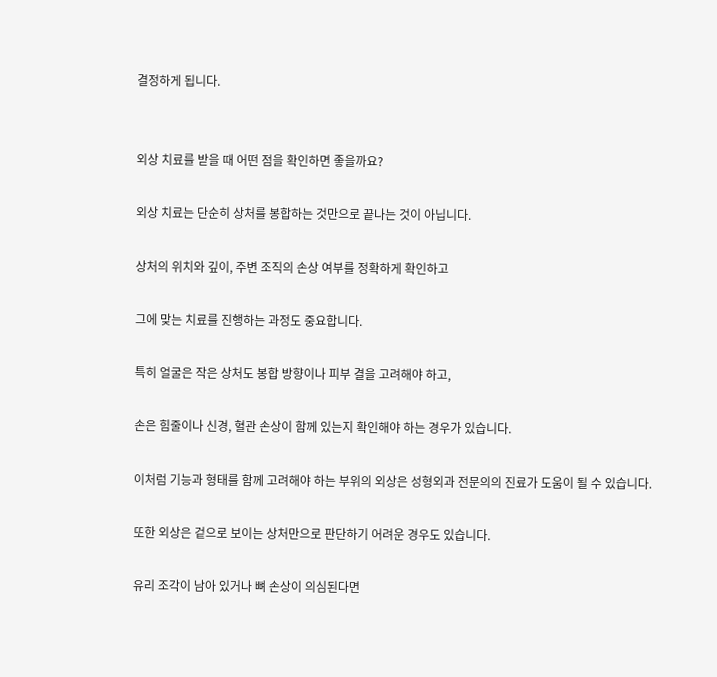결정하게 됩니다.


외상 치료를 받을 때 어떤 점을 확인하면 좋을까요?

외상 치료는 단순히 상처를 봉합하는 것만으로 끝나는 것이 아닙니다.

상처의 위치와 깊이, 주변 조직의 손상 여부를 정확하게 확인하고

그에 맞는 치료를 진행하는 과정도 중요합니다.

특히 얼굴은 작은 상처도 봉합 방향이나 피부 결을 고려해야 하고,

손은 힘줄이나 신경, 혈관 손상이 함께 있는지 확인해야 하는 경우가 있습니다.

이처럼 기능과 형태를 함께 고려해야 하는 부위의 외상은 성형외과 전문의의 진료가 도움이 될 수 있습니다.

또한 외상은 겉으로 보이는 상처만으로 판단하기 어려운 경우도 있습니다.

유리 조각이 남아 있거나 뼈 손상이 의심된다면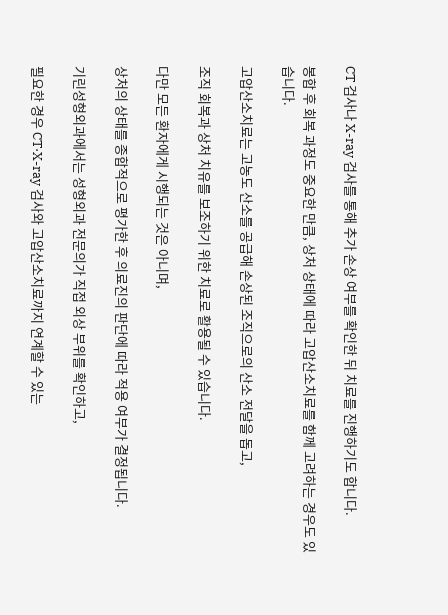CT 검사나 X-ray 검사를 통해 추가 손상 여부를 확인한 뒤 치료를 진행하기도 합니다.

봉합 후 회복 과정도 중요한 만큼, 상처 상태에 따라 고압산소치료를 함께 고려하는 경우도 있습니다.

고압산소치료는 고농도 산소를 공급해 손상된 조직으로의 산소 전달을 돕고,

조직 회복과 상처 치유를 보조하기 위한 치료로 활용될 수 있습니다.

다만 모든 환자에게 시행되는 것은 아니며,

상처의 상태를 종합적으로 평가한 후 의료진의 판단에 따라 적용 여부가 결정됩니다.

기린성형외과에서는 성형외과 전문의가 직접 외상 부위를 확인하고,

필요한 경우 CT·X-ray 검사와 고압산소치료까지 연계할 수 있는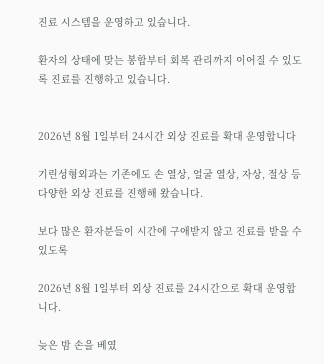진료 시스템을 운영하고 있습니다.

환자의 상태에 맞는 봉합부터 회복 관리까지 이어질 수 있도록 진료를 진행하고 있습니다.


2026년 8월 1일부터 24시간 외상 진료를 확대 운영합니다

기린성형외과는 기존에도 손 열상, 얼굴 열상, 자상, 절상 등 다양한 외상 진료를 진행해 왔습니다.

보다 많은 환자분들이 시간에 구애받지 않고 진료를 받을 수 있도록

2026년 8월 1일부터 외상 진료를 24시간으로 확대 운영합니다.

늦은 밤 손을 베였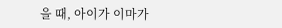을 때, 아이가 이마가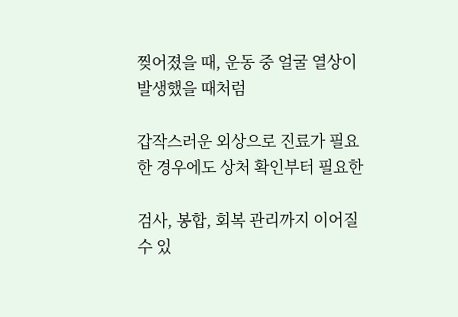찢어졌을 때, 운동 중 얼굴 열상이 발생했을 때처럼

갑작스러운 외상으로 진료가 필요한 경우에도 상처 확인부터 필요한

검사, 봉합, 회복 관리까지 이어질 수 있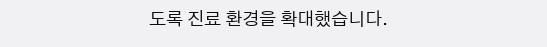도록 진료 환경을 확대했습니다.